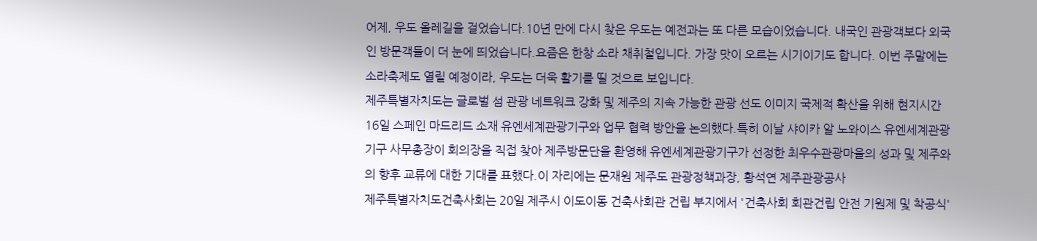어제, 우도 올레길을 걸었습니다.10년 만에 다시 찾은 우도는 예전과는 또 다른 모습이었습니다. 내국인 관광객보다 외국인 방문객들이 더 눈에 띄었습니다.요즘은 한창 소라 채취철입니다. 가장 맛이 오르는 시기이기도 합니다. 이번 주말에는 소라축제도 열릴 예정이라, 우도는 더욱 활기를 띨 것으로 보입니다.
제주특별자치도는 글로벌 섬 관광 네트워크 강화 및 제주의 지속 가능한 관광 선도 이미지 국제적 확산을 위해 현지시간 16일 스페인 마드리드 소재 유엔세계관광기구와 업무 협력 방안을 논의했다.특히 이날 샤이카 알 노와이스 유엔세계관광기구 사무총장이 회의장을 직접 찾아 제주방문단을 환영해 유엔세계관광기구가 선정한 최우수관광마을의 성과 및 제주와의 향후 교류에 대한 기대를 표했다.이 자리에는 문재원 제주도 관광정책과장, 황석연 제주관광공사
제주특별자치도건축사회는 20일 제주시 이도이동 건축사회관 건립 부지에서 '건축사회 회관건립 안전 기원제 및 착공식'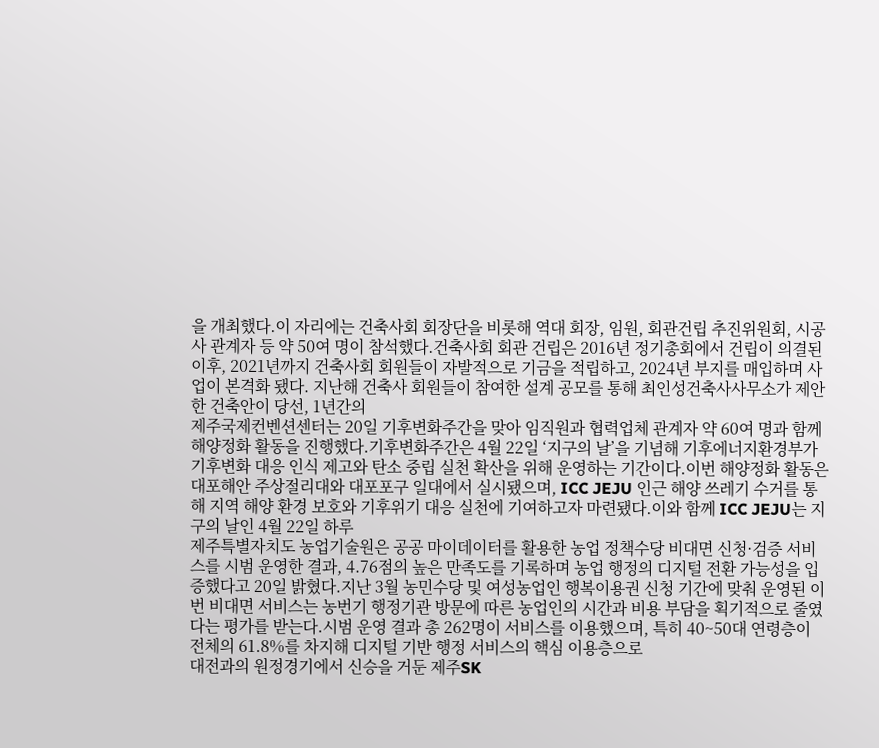을 개최했다.이 자리에는 건축사회 회장단을 비롯해 역대 회장, 임원, 회관건립 추진위원회, 시공사 관계자 등 약 50여 명이 참석했다.건축사회 회관 건립은 2016년 정기총회에서 건립이 의결된 이후, 2021년까지 건축사회 회원들이 자발적으로 기금을 적립하고, 2024년 부지를 매입하며 사업이 본격화 됐다. 지난해 건축사 회원들이 참여한 설계 공모를 통해 최인성건축사사무소가 제안한 건축안이 당선, 1년간의
제주국제컨벤션센터는 20일 기후변화주간을 맞아 임직원과 협력업체 관계자 약 60여 명과 함께 해양정화 활동을 진행했다.기후변화주간은 4월 22일 ‘지구의 날’을 기념해 기후에너지환경부가 기후변화 대응 인식 제고와 탄소 중립 실천 확산을 위해 운영하는 기간이다.이번 해양정화 활동은 대포해안 주상절리대와 대포포구 일대에서 실시됐으며, ICC JEJU 인근 해양 쓰레기 수거를 통해 지역 해양 환경 보호와 기후위기 대응 실천에 기여하고자 마련됐다.이와 함께 ICC JEJU는 지구의 날인 4월 22일 하루
제주특별자치도 농업기술원은 공공 마이데이터를 활용한 농업 정책수당 비대면 신청·검증 서비스를 시범 운영한 결과, 4.76점의 높은 만족도를 기록하며 농업 행정의 디지털 전환 가능성을 입증했다고 20일 밝혔다.지난 3월 농민수당 및 여성농업인 행복이용권 신청 기간에 맞춰 운영된 이번 비대면 서비스는 농번기 행정기관 방문에 따른 농업인의 시간과 비용 부담을 획기적으로 줄였다는 평가를 받는다.시범 운영 결과 총 262명이 서비스를 이용했으며, 특히 40~50대 연령층이 전체의 61.8%를 차지해 디지털 기반 행정 서비스의 핵심 이용층으로
대전과의 원정경기에서 신승을 거둔 제주SK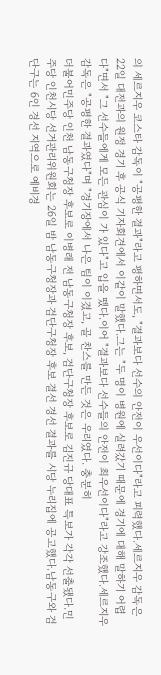의 세르지우 코스타 감독이 "공평한 결과"라고 평하면서도, "결과보다 선수의 안전이 우선이다"라고 피력했다.세르지우 감독은 22일 대전과의 원정 경기 후 공식 기자회견에서 이같이 말했다.그는 "두 명이 병원에 실려갔기 때문에 경기에 대해 말하기 어렵다"면서 "그 선수들에게 모든 관심이 가 있다"고 입을 뗐다.이어 "결과보다 선수들의 안전이 최우선이다"라고 강조했다.세르지우 감독은 "공평한 결과였다"며 "경기장에서 나은 팀이 이겼고, 골 찬스를 만든 것은 우리였다. 충분히
더불어민주당 인천 남동구청장 후보로 이병래 전 남동구청장 후보, 검단구청장 후보로 김진규 당대표 특보가 각각 선출됐다.민주당 인천시당 선거관리위원회는 26일 밤 남동구청장과 검단구청장 후보 결선 경선 결과를 시당 누리집에 공고했다.남동구와 검단구는 6인 경선 지역으로 예비경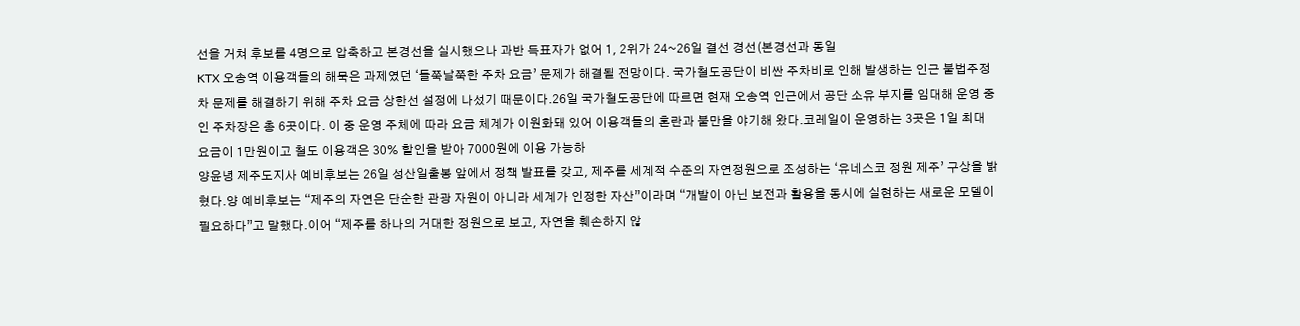선을 거쳐 후보를 4명으로 압축하고 본경선을 실시했으나 과반 득표자가 없어 1, 2위가 24~26일 결선 경선(본경선과 동일
KTX 오송역 이용객들의 해묵은 과제였던 ‘들쭉날쭉한 주차 요금’ 문제가 해결될 전망이다. 국가철도공단이 비싼 주차비로 인해 발생하는 인근 불법주정차 문제를 해결하기 위해 주차 요금 상한선 설정에 나섰기 때문이다.26일 국가철도공단에 따르면 현재 오송역 인근에서 공단 소유 부지를 임대해 운영 중인 주차장은 총 6곳이다. 이 중 운영 주체에 따라 요금 체계가 이원화돼 있어 이용객들의 혼란과 불만을 야기해 왔다.코레일이 운영하는 3곳은 1일 최대 요금이 1만원이고 철도 이용객은 30% 할인을 받아 7000원에 이용 가능하
양윤녕 제주도지사 예비후보는 26일 성산일출봉 앞에서 정책 발표를 갖고, 제주를 세계적 수준의 자연정원으로 조성하는 ‘유네스코 정원 제주’ 구상을 밝혔다.양 예비후보는 “제주의 자연은 단순한 관광 자원이 아니라 세계가 인정한 자산”이라며 “개발이 아닌 보전과 활용을 동시에 실현하는 새로운 모델이 필요하다”고 말했다.이어 “제주를 하나의 거대한 정원으로 보고, 자연을 훼손하지 않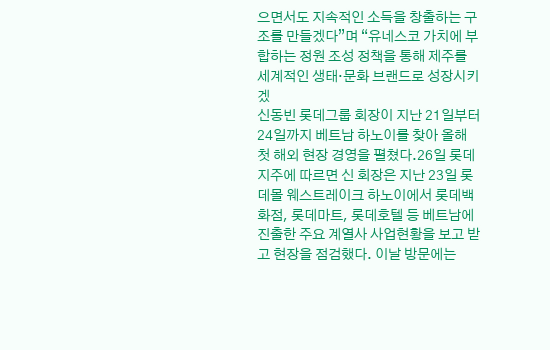으면서도 지속적인 소득을 창출하는 구조를 만들겠다”며 “유네스코 가치에 부합하는 정원 조성 정책을 통해 제주를 세계적인 생태·문화 브랜드로 성장시키겠
신동빈 롯데그룹 회장이 지난 21일부터 24일까지 베트남 하노이를 찾아 올해 첫 해외 현장 경영을 펼쳤다.26일 롯데지주에 따르면 신 회장은 지난 23일 롯데몰 웨스트레이크 하노이에서 롯데백화점, 롯데마트, 롯데호텔 등 베트남에 진출한 주요 계열사 사업현황을 보고 받고 현장을 점검했다. 이날 방문에는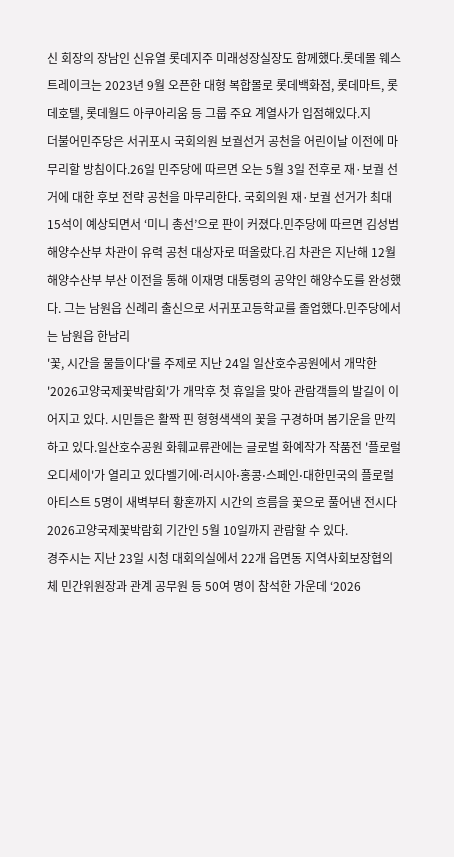신 회장의 장남인 신유열 롯데지주 미래성장실장도 함께했다.롯데몰 웨스트레이크는 2023년 9월 오픈한 대형 복합몰로 롯데백화점, 롯데마트, 롯데호텔, 롯데월드 아쿠아리움 등 그룹 주요 계열사가 입점해있다.지
더불어민주당은 서귀포시 국회의원 보궐선거 공천을 어린이날 이전에 마무리할 방침이다.26일 민주당에 따르면 오는 5월 3일 전후로 재·보궐 선거에 대한 후보 전략 공천을 마무리한다. 국회의원 재·보궐 선거가 최대 15석이 예상되면서 ‘미니 총선’으로 판이 커졌다.민주당에 따르면 김성범 해양수산부 차관이 유력 공천 대상자로 떠올랐다.김 차관은 지난해 12월 해양수산부 부산 이전을 통해 이재명 대통령의 공약인 해양수도를 완성했다. 그는 남원읍 신례리 출신으로 서귀포고등학교를 졸업했다.민주당에서는 남원읍 한남리
'꽃, 시간을 물들이다'를 주제로 지난 24일 일산호수공원에서 개막한 '2026고양국제꽃박람회'가 개막후 첫 휴일을 맞아 관람객들의 발길이 이어지고 있다. 시민들은 활짝 핀 형형색색의 꽃을 구경하며 봄기운을 만끽하고 있다.일산호수공원 화훼교류관에는 글로벌 화예작가 작품전 '플로럴 오디세이'가 열리고 있다벨기에⋅러시아⋅홍콩⋅스페인⋅대한민국의 플로럴 아티스트 5명이 새벽부터 황혼까지 시간의 흐름을 꽃으로 풀어낸 전시다 2026고양국제꽃박람회 기간인 5월 10일까지 관람할 수 있다.
경주시는 지난 23일 시청 대회의실에서 22개 읍면동 지역사회보장협의체 민간위원장과 관계 공무원 등 50여 명이 참석한 가운데 ‘2026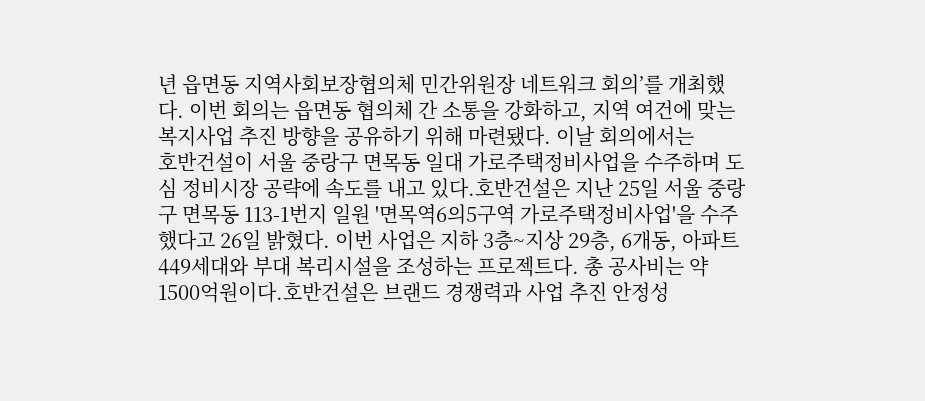년 읍면동 지역사회보장협의체 민간위원장 네트워크 회의’를 개최했다. 이번 회의는 읍면동 협의체 간 소통을 강화하고, 지역 여건에 맞는 복지사업 추진 방향을 공유하기 위해 마련됐다. 이날 회의에서는
호반건설이 서울 중랑구 면목동 일대 가로주택정비사업을 수주하며 도심 정비시장 공략에 속도를 내고 있다.호반건설은 지난 25일 서울 중랑구 면목동 113-1번지 일원 '면목역6의5구역 가로주택정비사업'을 수주했다고 26일 밝혔다. 이번 사업은 지하 3층~지상 29층, 6개동, 아파트 449세대와 부대 복리시설을 조성하는 프로젝트다. 총 공사비는 약 1500억원이다.호반건설은 브랜드 경쟁력과 사업 추진 안정성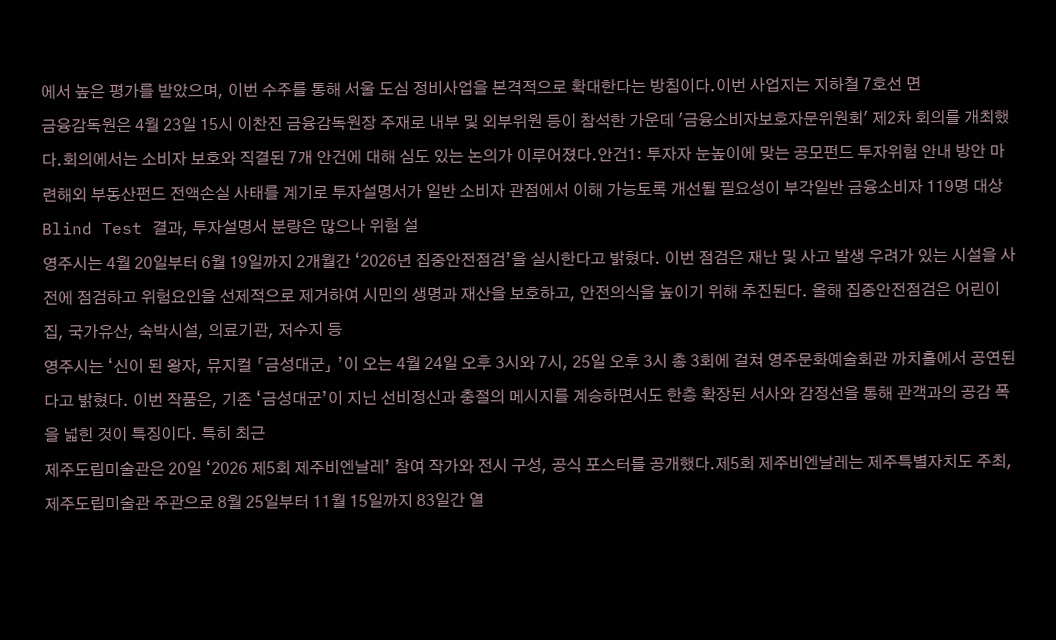에서 높은 평가를 받았으며, 이번 수주를 통해 서울 도심 정비사업을 본격적으로 확대한다는 방침이다.이번 사업지는 지하철 7호선 면
금융감독원은 4월 23일 15시 이찬진 금융감독원장 주재로 내부 및 외부위원 등이 참석한 가운데 '금융소비자보호자문위원회' 제2차 회의를 개최했다.회의에서는 소비자 보호와 직결된 7개 안건에 대해 심도 있는 논의가 이루어졌다.안건1: 투자자 눈높이에 맞는 공모펀드 투자위험 안내 방안 마련해외 부동산펀드 전액손실 사태를 계기로 투자설명서가 일반 소비자 관점에서 이해 가능토록 개선될 필요성이 부각일반 금융소비자 119명 대상 Blind Test 결과, 투자설명서 분량은 많으나 위험 설
영주시는 4월 20일부터 6월 19일까지 2개월간 ‘2026년 집중안전점검’을 실시한다고 밝혔다. 이번 점검은 재난 및 사고 발생 우려가 있는 시설을 사전에 점검하고 위험요인을 선제적으로 제거하여 시민의 생명과 재산을 보호하고, 안전의식을 높이기 위해 추진된다. 올해 집중안전점검은 어린이집, 국가유산, 숙박시설, 의료기관, 저수지 등
영주시는 ‘신이 된 왕자, 뮤지컬 「금성대군」 ’이 오는 4월 24일 오후 3시와 7시, 25일 오후 3시 총 3회에 걸쳐 영주문화예술회관 까치홀에서 공연된다고 밝혔다. 이번 작품은, 기존 ‘금성대군’이 지닌 선비정신과 충절의 메시지를 계승하면서도 한층 확장된 서사와 감정선을 통해 관객과의 공감 폭을 넓힌 것이 특징이다. 특히 최근
제주도립미술관은 20일 ‘2026 제5회 제주비엔날레’ 참여 작가와 전시 구성, 공식 포스터를 공개했다.제5회 제주비엔날레는 제주특별자치도 주최, 제주도립미술관 주관으로 8월 25일부터 11월 15일까지 83일간 열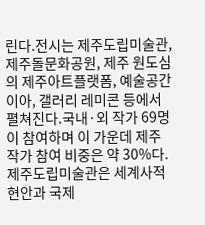린다.전시는 제주도립미술관, 제주돌문화공원, 제주 원도심의 제주아트플랫폼, 예술공간 이아, 갤러리 레미콘 등에서 펼쳐진다.국내·외 작가 69명이 참여하며 이 가운데 제주 작가 참여 비중은 약 30%다.제주도립미술관은 세계사적 현안과 국제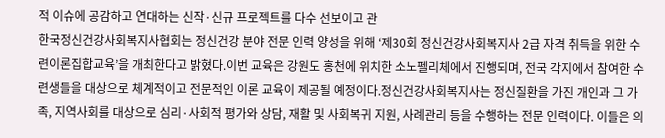적 이슈에 공감하고 연대하는 신작·신규 프로젝트를 다수 선보이고 관
한국정신건강사회복지사협회는 정신건강 분야 전문 인력 양성을 위해 ‘제30회 정신건강사회복지사 2급 자격 취득을 위한 수련이론집합교육’을 개최한다고 밝혔다.이번 교육은 강원도 홍천에 위치한 소노펠리체에서 진행되며, 전국 각지에서 참여한 수련생들을 대상으로 체계적이고 전문적인 이론 교육이 제공될 예정이다.정신건강사회복지사는 정신질환을 가진 개인과 그 가족, 지역사회를 대상으로 심리·사회적 평가와 상담, 재활 및 사회복귀 지원, 사례관리 등을 수행하는 전문 인력이다. 이들은 의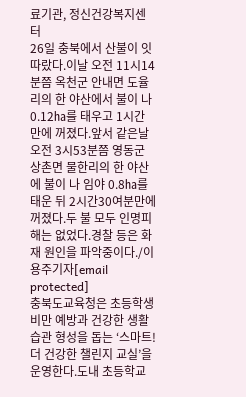료기관, 정신건강복지센터
26일 충북에서 산불이 잇따랐다.이날 오전 11시14분쯤 옥천군 안내면 도율리의 한 야산에서 불이 나 0.12㏊를 태우고 1시간 만에 꺼졌다.앞서 같은날 오전 3시53분쯤 영동군 상촌면 물한리의 한 야산에 불이 나 임야 0.8㏊를 태운 뒤 2시간30여분만에 꺼졌다.두 불 모두 인명피해는 없었다.경찰 등은 화재 원인을 파악중이다./이용주기자[email protected]
충북도교육청은 초등학생 비만 예방과 건강한 생활 습관 형성을 돕는 ‘스마트! 더 건강한 챌린지 교실’을 운영한다.도내 초등학교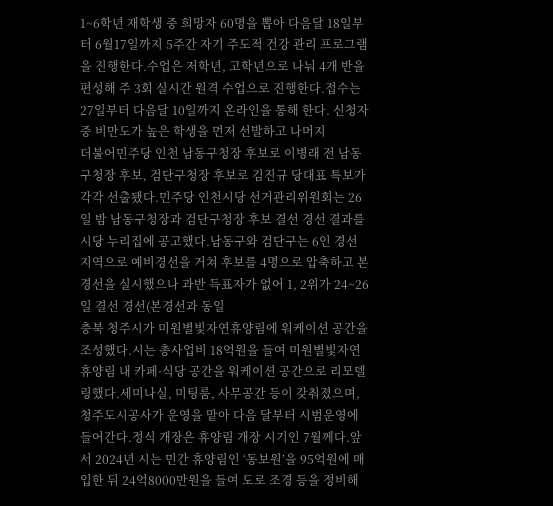1~6학년 재학생 중 희망자 60명을 뽑아 다음달 18일부터 6월17일까지 5주간 자기 주도적 건강 관리 프로그램을 진행한다.수업은 저학년, 고학년으로 나눠 4개 반을 편성해 주 3회 실시간 원격 수업으로 진행한다.접수는 27일부터 다음달 10일까지 온라인을 통해 한다. 신청자 중 비만도가 높은 학생을 먼저 선발하고 나머지
더불어민주당 인천 남동구청장 후보로 이병래 전 남동구청장 후보, 검단구청장 후보로 김진규 당대표 특보가 각각 선출됐다.민주당 인천시당 선거관리위원회는 26일 밤 남동구청장과 검단구청장 후보 결선 경선 결과를 시당 누리집에 공고했다.남동구와 검단구는 6인 경선 지역으로 예비경선을 거쳐 후보를 4명으로 압축하고 본경선을 실시했으나 과반 득표자가 없어 1, 2위가 24~26일 결선 경선(본경선과 동일
충북 청주시가 미원별빛자연휴양림에 워케이션 공간을 조성했다.시는 총사업비 18억원을 들여 미원별빛자연휴양림 내 카페·식당 공간을 워케이션 공간으로 리모델링했다.세미나실, 미팅룸, 사무공간 등이 갖춰졌으며, 청주도시공사가 운영을 맡아 다음 달부터 시범운영에 들어간다.정식 개장은 휴양림 개장 시기인 7월께다.앞서 2024년 시는 민간 휴양림인 ‘동보원’을 95억원에 매입한 뒤 24억8000만원을 들여 도로 조경 등을 정비해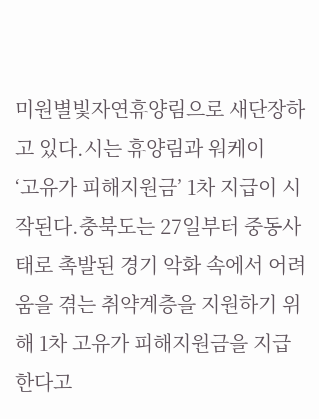미원별빛자연휴양림으로 새단장하고 있다.시는 휴양림과 워케이
‘고유가 피해지원금’ 1차 지급이 시작된다.충북도는 27일부터 중동사태로 촉발된 경기 악화 속에서 어려움을 겪는 취약계층을 지원하기 위해 1차 고유가 피해지원금을 지급한다고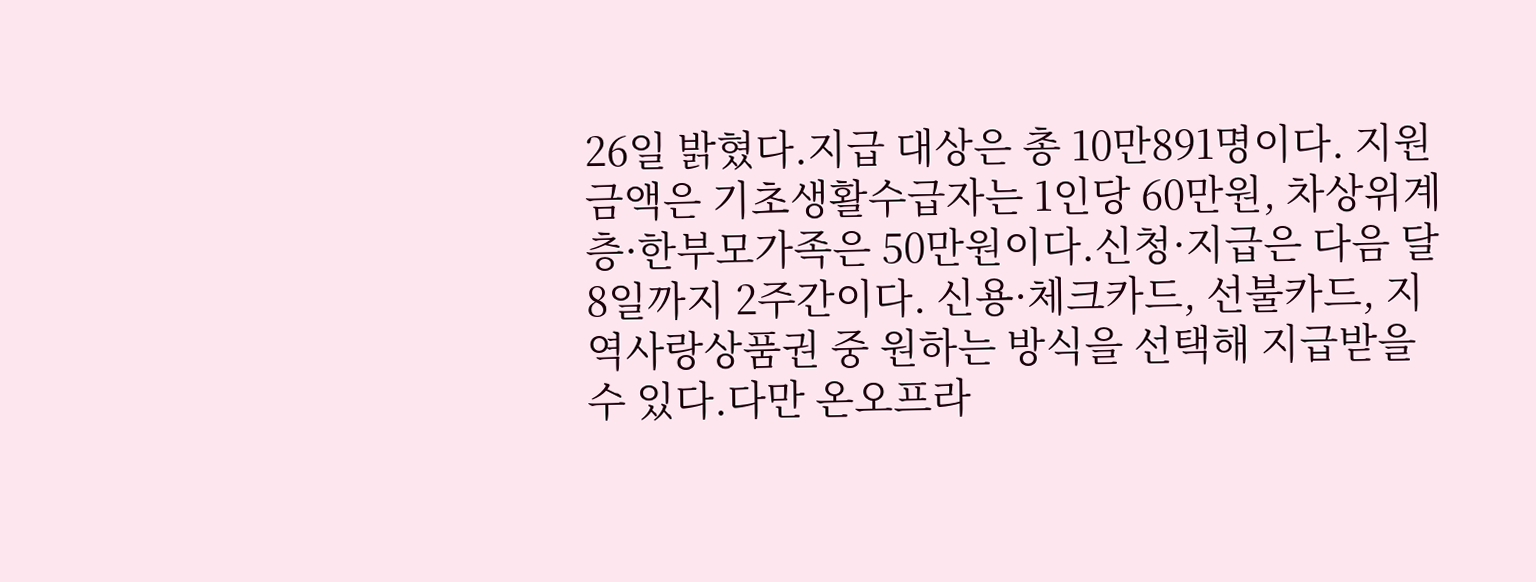26일 밝혔다.지급 대상은 총 10만891명이다. 지원 금액은 기초생활수급자는 1인당 60만원, 차상위계층·한부모가족은 50만원이다.신청·지급은 다음 달 8일까지 2주간이다. 신용·체크카드, 선불카드, 지역사랑상품권 중 원하는 방식을 선택해 지급받을 수 있다.다만 온오프라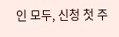인 모두, 신청 첫 주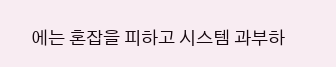에는 혼잡을 피하고 시스템 과부하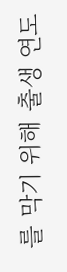를 막기 위해 출생 연도